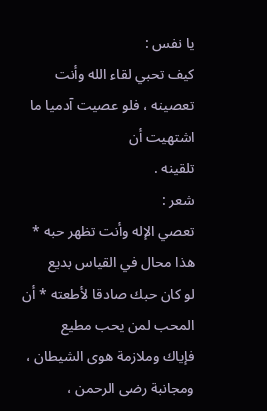يا نفس :
كيف تحبي لقاء الله وأنت تعصينه ، فلو عصيت آدميا ما اشتهيت أن
تلقينه .
شعر :
تعصي الإله وأنت تظهر حبه * هذا محال في القياس بديع
لو كان حبك صادقا لأطعته * أن المحب لمن يحب مطيع
فإياك وملازمة هوى الشيطان ، ومجانبة رضى الرحمن ،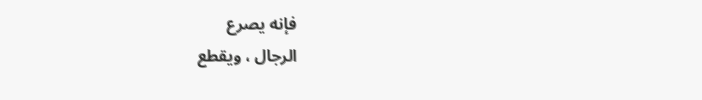فإنه يصرع
الرجال ، ويقطع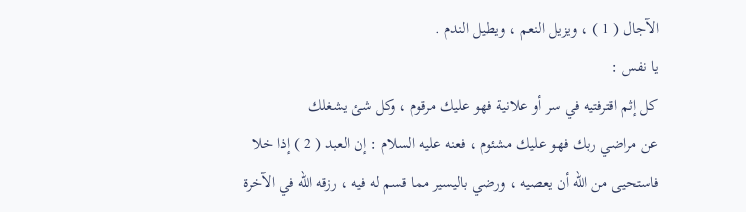الآجال ( 1 ) ، ويزيل النعم ، ويطيل الندم .
يا نفس :
كل إثم اقترفتيه في سر أو علانية فهو عليك مرقوم ، وكل شئ يشغلك
عن مراضي ربك فهو عليك مشئوم ، فعنه عليه السلام : إن العبد ( 2 ) إذا خلا
فاستحيى من الله أن يعصيه ، ورضي باليسير مما قسم له فيه ، رزقه الله في الآخرة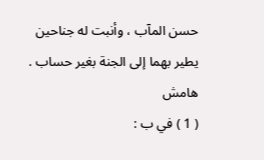حسن المآب ، وأنبت له جناحين يطير بهما إلى الجنة بغير حساب .
هامش
( 1 ) في ب :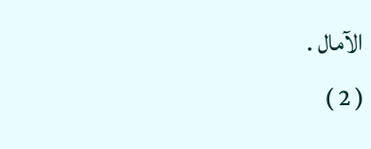الآمال .
( 2 )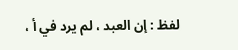لفظ : إن العبد ، لم يرد في أ ،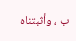ب ، وأثبتناه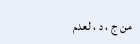من ج ، د ، لعدم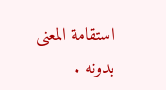استقامة المعنى بدونه .